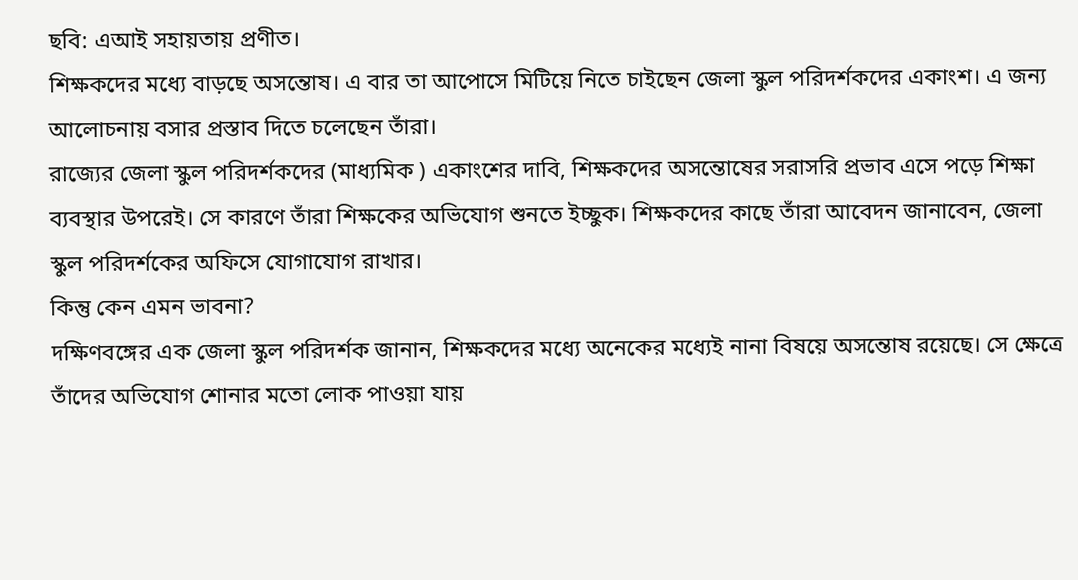ছবি: এআই সহায়তায় প্রণীত।
শিক্ষকদের মধ্যে বাড়ছে অসন্তোষ। এ বার তা আপোসে মিটিয়ে নিতে চাইছেন জেলা স্কুল পরিদর্শকদের একাংশ। এ জন্য আলোচনায় বসার প্রস্তাব দিতে চলেছেন তাঁরা।
রাজ্যের জেলা স্কুল পরিদর্শকদের (মাধ্যমিক ) একাংশের দাবি, শিক্ষকদের অসন্তোষের সরাসরি প্রভাব এসে পড়ে শিক্ষা ব্যবস্থার উপরেই। সে কারণে তাঁরা শিক্ষকের অভিযোগ শুনতে ইচ্ছুক। শিক্ষকদের কাছে তাঁরা আবেদন জানাবেন, জেলা স্কুল পরিদর্শকের অফিসে যোগাযোগ রাখার।
কিন্তু কেন এমন ভাবনা?
দক্ষিণবঙ্গের এক জেলা স্কুল পরিদর্শক জানান, শিক্ষকদের মধ্যে অনেকের মধ্যেই নানা বিষয়ে অসন্তোষ রয়েছে। সে ক্ষেত্রে তাঁদের অভিযোগ শোনার মতো লোক পাওয়া যায়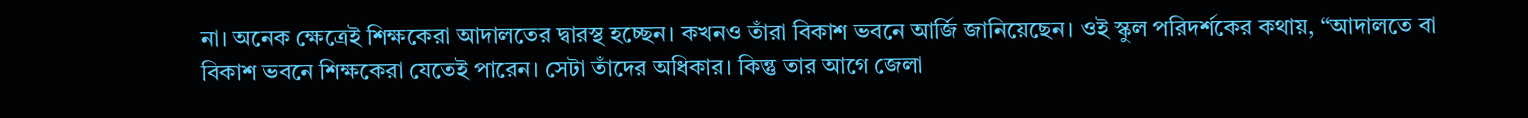না। অনেক ক্ষেত্রেই শিক্ষকেরা আদালতের দ্বারস্থ হচ্ছেন। কখনও তাঁরা বিকাশ ভবনে আর্জি জানিয়েছেন। ওই স্কুল পরিদর্শকের কথায়, “আদালতে বা বিকাশ ভবনে শিক্ষকেরা যেতেই পারেন। সেটা তাঁদের অধিকার। কিন্তু তার আগে জেলা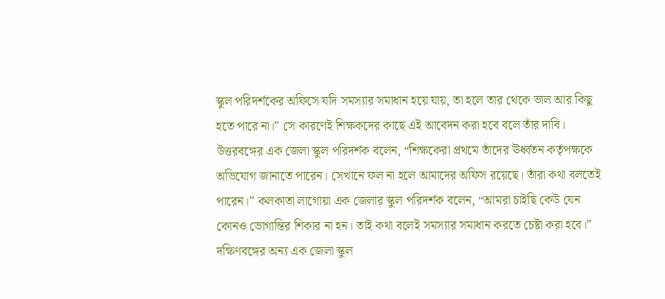স্কুল পরিদর্শকের অফিসে যদি সমস্যার সমাধান হয়ে যায়, তা হলে তার থেকে ভাল আর কিছু হতে পারে না।” সে কারণেই শিক্ষকদের কাছে এই আবেদন করা হবে বলে তাঁর দাবি।
উত্তরবঙ্গের এক জেলা স্কুল পরিদর্শক বলেন, “শিক্ষকেরা প্রথমে তাঁদের ঊর্ধ্বতন কর্তৃপক্ষকে অভিযোগ জানাতে পারেন। সেখানে ফল না হলে আমাদের অফিস রয়েছে। তাঁরা কথা বলতেই পারেন।” কলকাতা লাগোয়া এক জেলার স্কুল পরিদর্শক বলেন, “আমরা চাইছি কেউ যেন কোনও ভোগান্তির শিকার না হন। তাই কথা বলেই সমস্যার সমাধান করতে চেষ্টা করা হবে।” দক্ষিণবঙ্গের অন্য এক জেলা স্কুল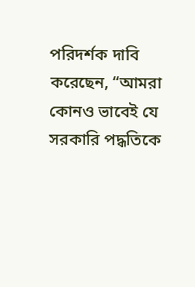পরিদর্শক দাবি করেছেন, “আমরা কোনও ভাবেই যে সরকারি পদ্ধতিকে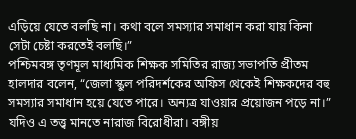এড়িয়ে যেতে বলছি না। কথা বলে সমস্যার সমাধান করা যায় কিনা সেটা চেষ্টা করতেই বলছি।”
পশ্চিমবঙ্গ তৃণমূল মাধ্যমিক শিক্ষক সমিতির রাজ্য সভাপতি প্রীতম হালদার বলেন, “জেলা স্কুল পরিদর্শকের অফিস থেকেই শিক্ষকদের বহু সমস্যার সমাধান হয়ে যেতে পারে। অন্যত্র যাওয়ার প্রয়োজন পড়ে না।”
যদিও এ তত্ত্ব মানতে নারাজ বিরোধীরা। বঙ্গীয়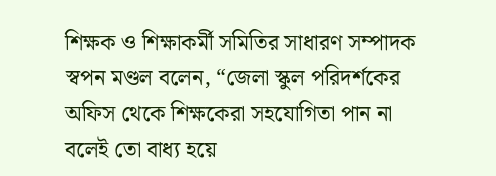শিক্ষক ও শিক্ষাকর্মী সমিতির সাধারণ সম্পাদক স্বপন মণ্ডল বলেন, “জেলা স্কুল পরিদর্শকের অফিস থেকে শিক্ষকেরা সহযোগিতা পান না বলেই তো বাধ্য হয়ে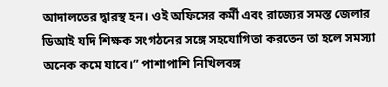আদালতের দ্বারস্থ হন। ওই অফিসের কর্মী এবং রাজ্যের সমস্ত জেলার ডিআই যদি শিক্ষক সংগঠনের সঙ্গে সহযোগিতা করতেন তা হলে সমস্যা অনেক কমে যাবে।” পাশাপাশি নিখিলবঙ্গ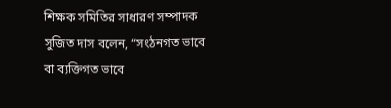শিক্ষক সমিতির সাধারণ সম্পাদক সুজিত দাস বলেন, “সংঠনগত ভাবে বা ব্যক্তিগত ভাবে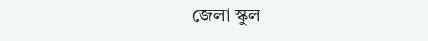জেলা স্কুল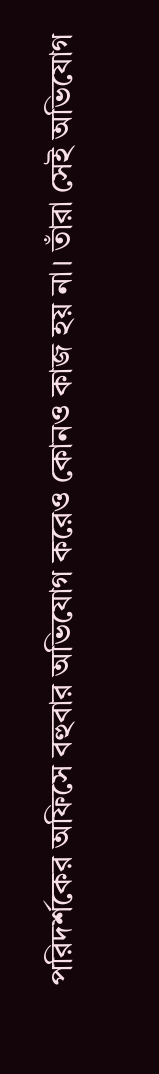পরিদর্শকের অফিসে বহুবার অভিযোগ করেও কোনও কাজ হয় না। তাঁরা সেই অভিযোগ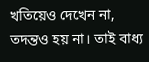খতিয়েও দেখেন না, তদন্তও হয় না। তাই বাধ্য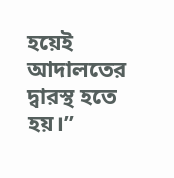হয়েই আদালতের দ্বারস্থ হতে হয়।”